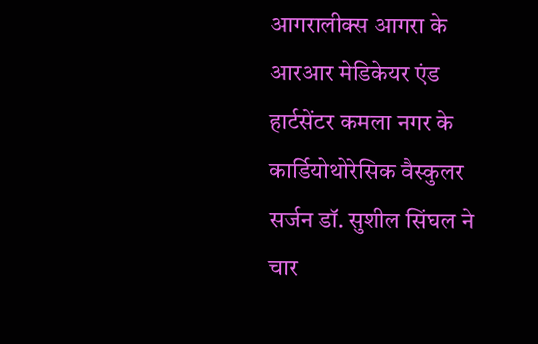आगरालीक्स आगरा के आरआर मेडिकेयर एंड हार्टसेंटर कमला नगर के कार्डियोथोरेसिक वैस्कुलर सर्जन डॉ. सुशील सिंघल ने चार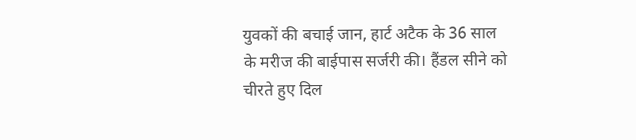युवकों की बचाई जान, हार्ट अटैक के 36 साल के मरीज की बाईपास सर्जरी की। हैंडल सीने को चीरते हुए दिल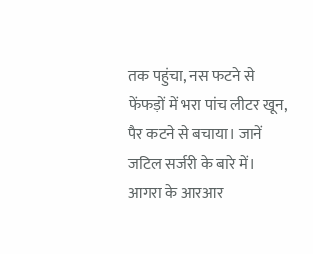तक पहुंचा, नस फटने से फेंफड़ों में भरा पांच लीटर खून, पैर कटने से बचाया। जानें जटिल सर्जरी के बारे में।
आगरा के आरआर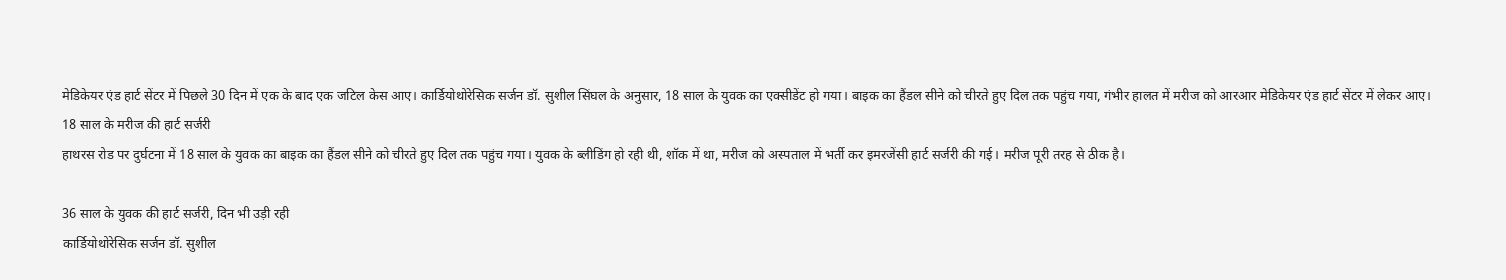मेडिकेयर एंड हार्ट सेंटर में पिछले 30 दिन में एक के बाद एक जटिल केस आए। कार्डियोथोरेसिक सर्जन डॉ. सुशील सिंघल के अनुसार, 18 साल के युवक का एक्सीडेंट हो गया। बाइक का हैंडल सीने को चीरते हुए दिल तक पहुंच गया, गंभीर हालत में मरीज को आरआर मेडिकेयर एंड हार्ट सेंटर में लेकर आए।
18 साल के मरीज की हार्ट सर्जरी
हाथरस रोड पर दुर्घटना में 18 साल के युवक का बाइक का हैंडल सीने को चीरते हुए दिल तक पहुंच गया। युवक के ब्लीडिंग हो रही थी, शॉक में था, मरीज को अस्पताल में भर्ती कर इमरजेंसी हार्ट सर्जरी की गई। मरीज पूरी तरह से ठीक है।

36 साल के युवक की हार्ट सर्जरी, दिन भी उड़ी रही
कार्डियोथोरेसिक सर्जन डॉ. सुशील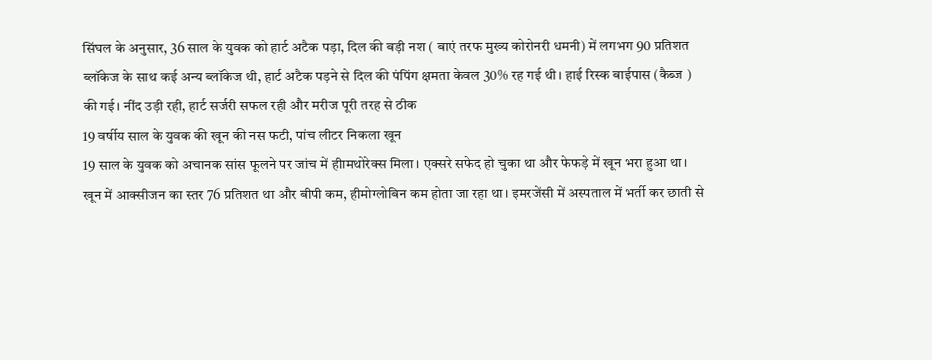सिंघल के अनुसार, 36 साल के युवक को हार्ट अटैक पड़ा, दिल की बड़ी नश ( बाएं तरफ मुख्य कोरोनरी धमनी) में लगभग 90 प्रतिशत ब्लॉकेज के साथ कई अन्य ब्लॉकेज थी, हार्ट अटैक पड़ने से दिल की पंपिंग क्षमता केवल 30% रह गई थी। हाई रिस्क बाईपास (कैब्ज ) की गई। नींद उड़ी रही, हार्ट सर्जरी सफल रही और मरीज पूरी तरह से ठीक
19 वर्षीय साल के युवक की खून की नस फटी, पांच लीटर निकला खून
19 साल के युवक को अचानक सांस फूलने पर जांच में हीामथोरेक्स मिला। एक्सरे सफेद हो चुका था और फेफड़े में खून भरा हुआ था। खून में आक्सीजन का स्तर 76 प्रतिशत था और बीपी कम, हीमोग्लोबिन कम होता जा रहा था। इमरजेंसी में अस्पताल में भर्ती कर छाती से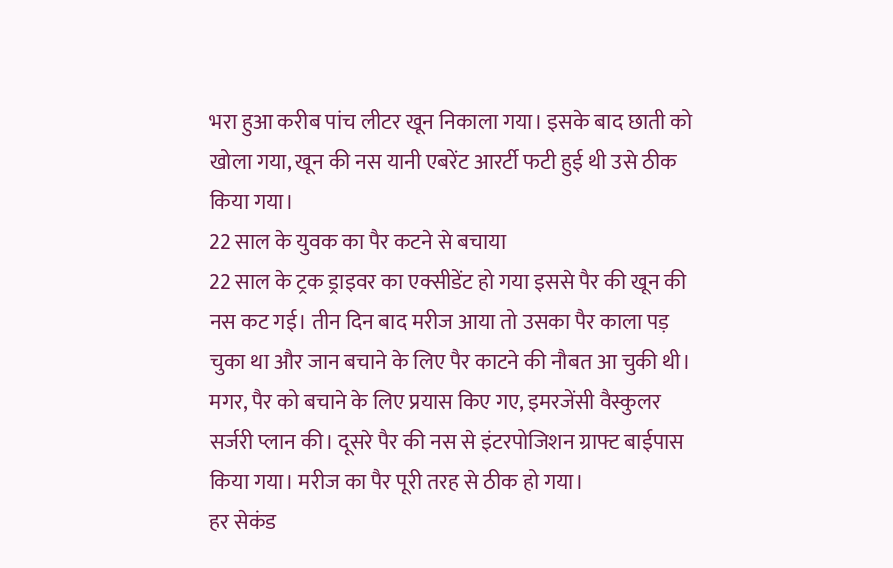भरा हुआ करीब पांच लीटर खून निकाला गया। इसके बाद छाती को खोला गया, खून की नस यानी एबरेंट आरर्टी फटी हुई थी उसे ठीक किया गया।
22 साल के युवक का पैर कटने से बचाया
22 साल के ट्रक ड्राइवर का एक्सीडेंट हो गया इससे पैर की खून की नस कट गई। तीन दिन बाद मरीज आया तो उसका पैर काला पड़ चुका था और जान बचाने के लिए पैर काटने की नौबत आ चुकी थी। मगर, पैर को बचाने के लिए प्रयास किए गए, इमरजेंसी वैस्कुलर सर्जरी प्लान की। दूसरे पैर की नस से इंटरपोजिशन ग्राफ्ट बाईपास किया गया। मरीज का पैर पूरी तरह से ठीक हो गया।
हर सेकंड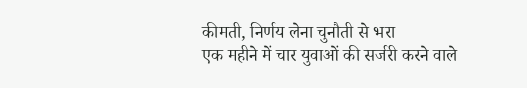कीमती, निर्णय लेना चुनौती से भरा
एक महीने में चार युवाओं की सर्जरी करने वाले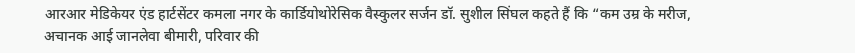आरआर मेडिकेयर एंड हार्टसेंटर कमला नगर के कार्डियोथोरेसिक वैस्कुलर सर्जन डॉ. सुशील सिंघल कहते हैं कि “कम उम्र के मरीज, अचानक आई जानलेवा बीमारी, परिवार की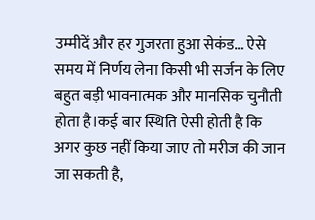उम्मीदें और हर गुजरता हुआ सेकंड… ऐसे समय में निर्णय लेना किसी भी सर्जन के लिए बहुत बड़ी भावनात्मक और मानसिक चुनौती होता है।कई बार स्थिति ऐसी होती है कि अगर कुछ नहीं किया जाए तो मरीज की जान जा सकती है,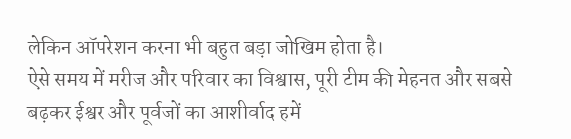लेकिन ऑपरेशन करना भी बहुत बड़ा जोखिम होता है।
ऐसे समय में मरीज और परिवार का विश्वास, पूरी टीम की मेहनत और सबसे बढ़कर ईश्वर और पूर्वजों का आशीर्वाद हमें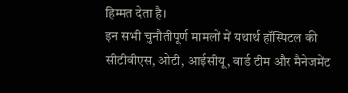हिम्मत देता है।
इन सभी चुनौतीपूर्ण मामलों में यथार्थ हॉस्पिटल की सीटीवीएस, ओटी, आईसीयू, वार्ड टीम और मैनेजमेंट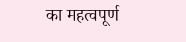का महत्वपूर्ण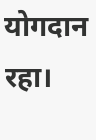योगदान रहा।